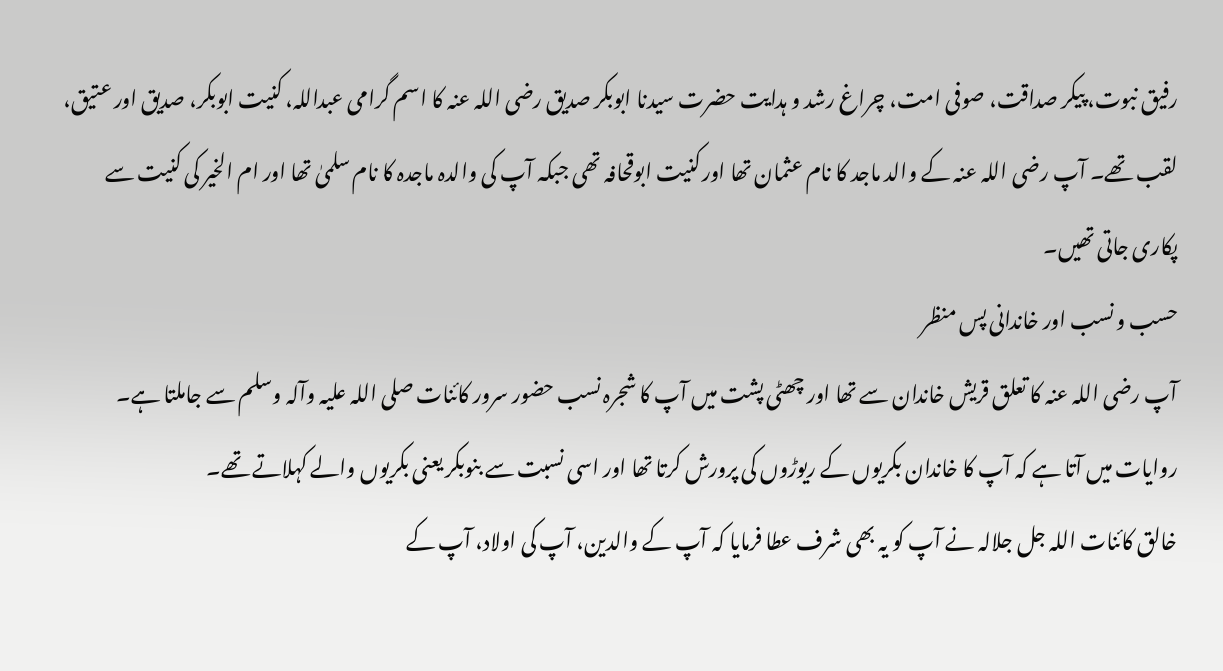رفیق نبوت، پیکر صداقت، صوفی امت، چراغ رشد و ہدایت حضرت سیدنا ابوبکر صدیق رضی اللہ عنہ کا اسم گرامی عبداللہ، کنیت ابوبکر، صدیق اور عتیق، لقب تھے۔ آپ رضی اللہ عنہ کے والد ماجد کا نام عثمان تھا اور کنیت ابوقحافہ تھی جبکہ آپ کی والدہ ماجدہ کا نام سلمیٰ تھا اور ام الخیر کی کنیت سے پکاری جاتی تھیں۔
حسب و نسب اور خاندانی پس منظر
آپ رضی اللہ عنہ کا تعلق قریش خاندان سے تھا اور چھٹی پشت میں آپ کا شجرہ نسب حضور سرور کائنات صلی اللہ علیہ وآلہ وسلم سے جاملتا ہے۔ روایات میں آتا ہے کہ آپ کا خاندان بکریوں کے ریوڑوں کی پرورش کرتا تھا اور اسی نسبت سے بنوبکر یعنی بکریوں والے کہلاتے تھے۔
خالق کائنات اللہ جل جلالہ نے آپ کو یہ بھی شرف عطا فرمایا کہ آپ کے والدین، آپ کی اولاد، آپ کے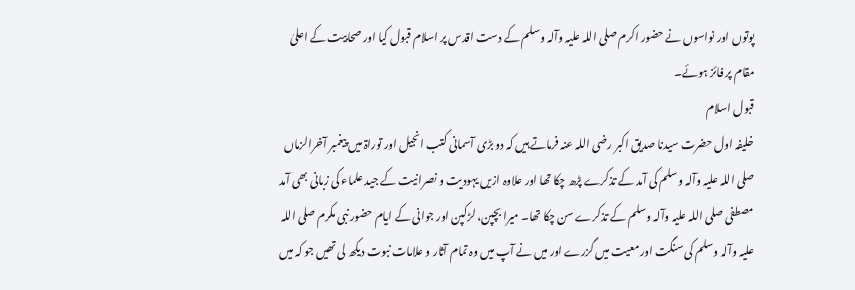پوتوں اور نواسوں نے حضور اکرم صلی اللہ علیہ وآلہ وسلم کے دست اقدس پر اسلام قبول کیا اور صحابیت کے اعلیٰ مقام پر فائز ہوئے۔
قبول اسلام
خلیفہ اول حضرت سیدنا صدیق اکبر رضی اللہ عنہ فرماتے ہیں کہ دو بڑی آسمانی کتب انجیل اور توراۃ میں پیغمبر آخرالزماں صلی اللہ علیہ وآلہ وسلم کی آمد کے تذکرے پڑھ چکا تھا اور علاوہ ازیں یہودیت و نصرانیت کے جید علماء کی زبانی بھی آمد مصطفی صلی اللہ علیہ وآلہ وسلم کے تذکرے سن چکا تھا۔ میرا بچپن، لڑکپن اور جوانی کے ایام حضور نبی مکرم صلی اللہ علیہ وآلہ وسلم کی سنگت اور معیت میں گزرے اور میں نے آپ میں وہ تمام آثار و علامات نبوت دیکھ لی تھیں جو کہ میں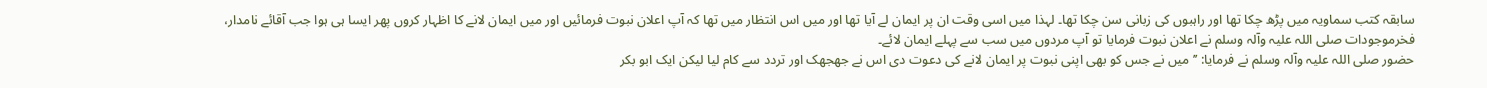سابقہ کتب سماویہ میں پڑھ چکا تھا اور راہبوں کی زبانی سن چکا تھا۔ لہذا میں اسی وقت ان پر ایمان لے آیا تھا اور میں اس انتظار میں تھا کہ آپ اعلان نبوت فرمائیں اور میں ایمان لانے کا اظہار کروں پھر ایسا ہی ہوا جب آقائے نامدار، فخرموجودات صلی اللہ علیہ وآلہ وسلم نے اعلان نبوت فرمایا تو آپ مردوں میں سب سے پہلے ایمان لائے۔
حضور صلی اللہ علیہ وآلہ وسلم نے فرمایا: ’’میں نے جس کو بھی اپنی نبوت پر ایمان لانے کی دعوت دی اس نے جھجھک اور تردد سے کام لیا لیکن ایک ابو بکر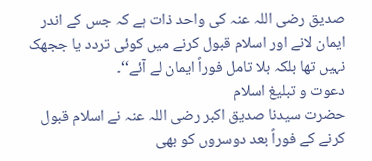صدیق رضی اللہ عنہ کی واحد ذات ہے کہ جس کے اندر ایمان لانے اور اسلام قبول کرنے میں کوئی تردد یا ججھک نہیں تھا بلکہ بلا تامل فوراً ایمان لے آئے‘‘۔
دعوت و تبلیغ اسلام
حضرت سیدنا صدیق اکبر رضی اللہ عنہ نے اسلام قبول کرنے کے فوراً بعد دوسروں کو بھی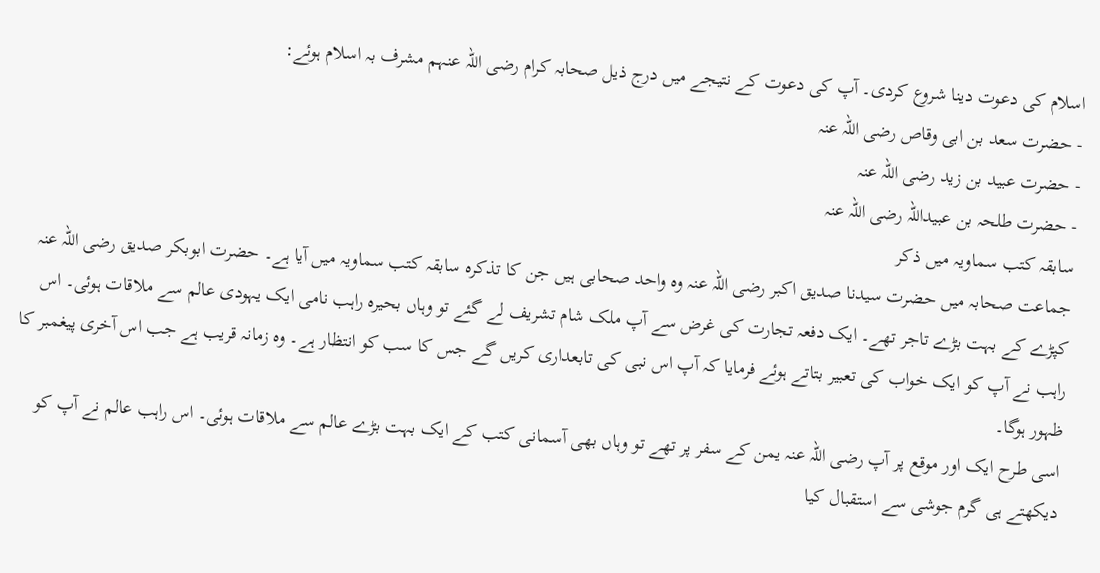اسلام کی دعوت دینا شروع کردی۔ آپ کی دعوت کے نتیجے میں درج ذیل صحابہ کرام رضی اللہ عنہم مشرف بہ اسلام ہوئے:
- حضرت سعد بن ابی وقاص رضی اللہ عنہ
- حضرت عبید بن زید رضی اللہ عنہ
- حضرت طلحہ بن عبیداللہ رضی اللہ عنہ
سابقہ کتب سماویہ میں ذکر
جماعت صحابہ میں حضرت سیدنا صدیق اکبر رضی اللہ عنہ وہ واحد صحابی ہیں جن کا تذکرہ سابقہ کتب سماویہ میں آیا ہے۔ حضرت ابوبکر صدیق رضی اللہ عنہ کپڑے کے بہت بڑے تاجر تھے۔ ایک دفعہ تجارت کی غرض سے آپ ملک شام تشریف لے گئے تو وہاں بحیرہ راہب نامی ایک یہودی عالم سے ملاقات ہوئی۔ اس راہب نے آپ کو ایک خواب کی تعبیر بتاتے ہوئے فرمایا کہ آپ اس نبی کی تابعداری کریں گے جس کا سب کو انتظار ہے۔ وہ زمانہ قریب ہے جب اس آخری پیغمبر کا ظہور ہوگا۔
اسی طرح ایک اور موقع پر آپ رضی اللہ عنہ یمن کے سفر پر تھے تو وہاں بھی آسمانی کتب کے ایک بہت بڑے عالم سے ملاقات ہوئی۔ اس راہب عالم نے آپ کو دیکھتے ہی گرم جوشی سے استقبال کیا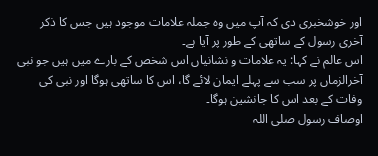اور خوشخبری دی کہ آپ میں وہ جملہ علامات موجود ہیں جس کا ذکر آخری رسول کے ساتھی کے طور پر آیا ہے۔
اس عالم نے کہا: یہ علامات و نشانیاں اس شخص کے بارے میں ہیں جو نبی آخرالزماں پر سب سے پہلے ایمان لائے گا، اس کا ساتھی ہوگا اور نبی کی وفات کے بعد اس کا جانشین ہوگا۔
اوصاف رسول صلی اللہ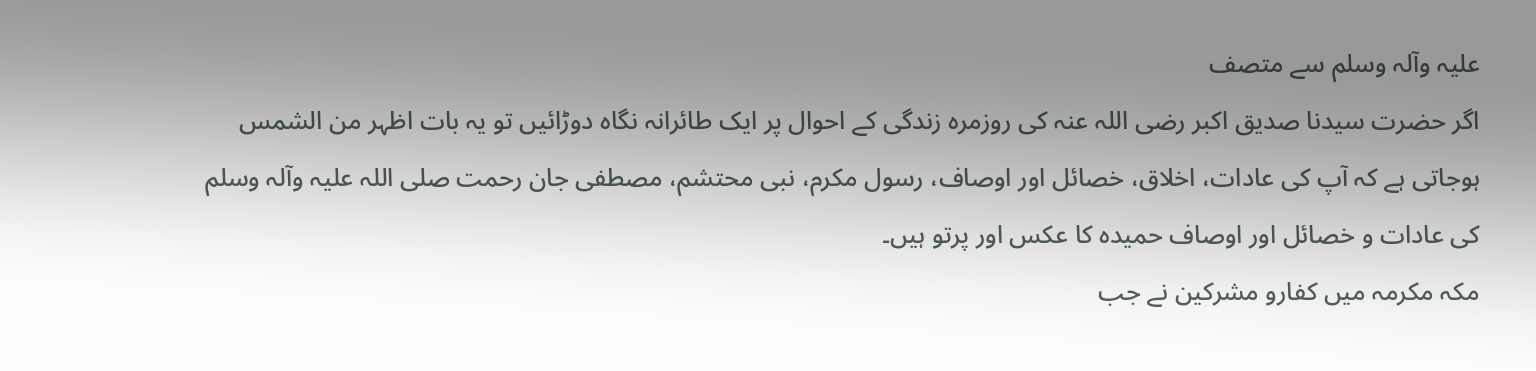علیہ وآلہ وسلم سے متصف
اگر حضرت سیدنا صدیق اکبر رضی اللہ عنہ کی روزمرہ زندگی کے احوال پر ایک طائرانہ نگاہ دوڑائیں تو یہ بات اظہر من الشمس ہوجاتی ہے کہ آپ کی عادات، اخلاق، خصائل اور اوصاف، رسول مکرم، نبی محتشم، مصطفی جان رحمت صلی اللہ علیہ وآلہ وسلم کی عادات و خصائل اور اوصاف حمیدہ کا عکس اور پرتو ہیں۔
مکہ مکرمہ میں کفارو مشرکین نے جب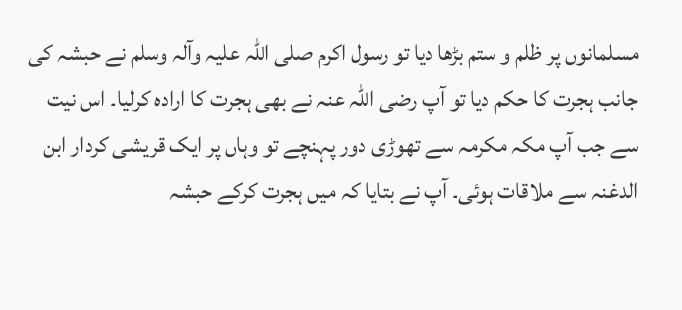مسلمانوں پر ظلم و ستم بڑھا دیا تو رسول اکرم صلی اللہ علیہ وآلہ وسلم نے حبشہ کی جانب ہجرت کا حکم دیا تو آپ رضی اللہ عنہ نے بھی ہجرت کا ارادہ کرلیا۔ اس نیت سے جب آپ مکہ مکرمہ سے تھوڑی دور پہنچے تو وہاں پر ایک قریشی کردار ابن الدغنہ سے ملاقات ہوئی۔ آپ نے بتایا کہ میں ہجرت کرکے حبشہ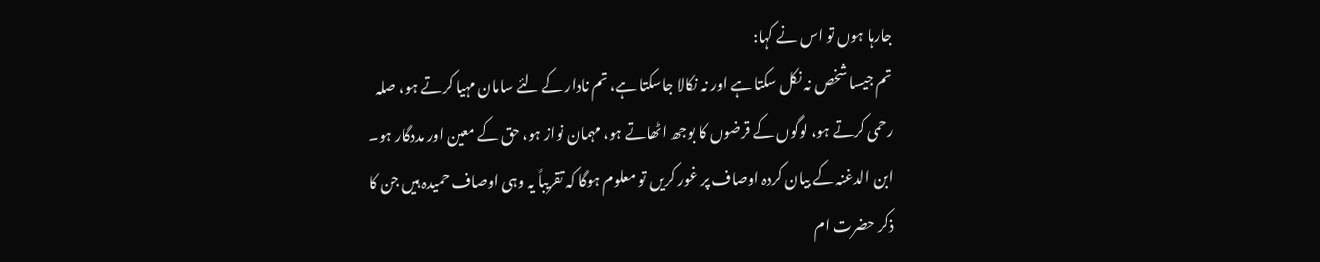جارہا ہوں تو اس نے کہا:
تم جیسا شخص نہ نکل سکتا ہے اور نہ نکالا جاسکتا ہے، تم نادار کے لئے سامان مہیا کرتے ہو، صلہ رحمی کرتے ہو، لوگوں کے قرضوں کا بوجھ اٹھاتے ہو، مہمان نواز ہو، حق کے معین اور مددگار ہو۔
ابن الدغنہ کے بیان کردہ اوصاف پر غور کریں تو معلوم ہوگا کہ تقریباً یہ وہی اوصاف حمیدہ ہیں جن کا ذکر حضرت ام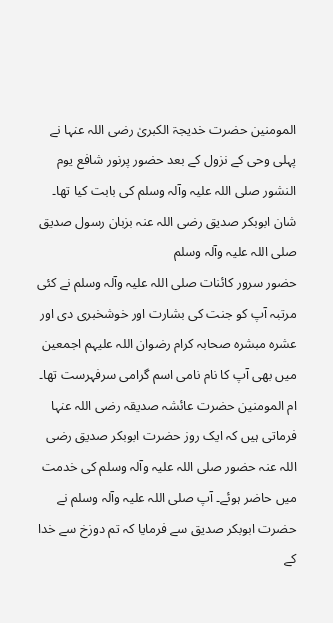المومنین حضرت خدیجۃ الکبریٰ رضی اللہ عنہا نے پہلی وحی کے نزول کے بعد حضور پرنور شافع یوم النشور صلی اللہ علیہ وآلہ وسلم کی بابت کیا تھا۔
شان ابوبکر صدیق رضی اللہ عنہ بزبان رسول صدیق صلی اللہ علیہ وآلہ وسلم
حضور سرور کائنات صلی اللہ علیہ وآلہ وسلم نے کئی مرتبہ آپ کو جنت کی بشارت اور خوشخبری دی اور عشرہ مبشرہ صحابہ کرام رضوان اللہ علیہم اجمعین میں بھی آپ کا نام نامی اسم گرامی سرفہرست تھا۔ ام المومنین حضرت عائشہ صدیقہ رضی اللہ عنہا فرماتی ہیں کہ ایک روز حضرت ابوبکر صدیق رضی اللہ عنہ حضور صلی اللہ علیہ وآلہ وسلم کی خدمت میں حاضر ہوئے۔ آپ صلی اللہ علیہ وآلہ وسلم نے حضرت ابوبکر صدیق سے فرمایا کہ تم دوزخ سے خدا کے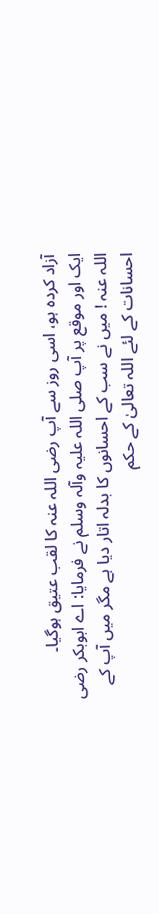آزاد کردہ ہو، اسی روز سے آپ رضی اللہ عنہ کا لقب عتیق ہوگیا۔
ایک اور موقع پر آپ صلی اللہ علیہ وآلہ وسلم نے فرمایا: اے ابوبکر رضی اللہ عنہ ! میں نے سب کے احسانوں کا بدلہ اتار دیا ہے مگر میں آپ کے احسانات کے لئے اللہ تعالیٰ کے حکم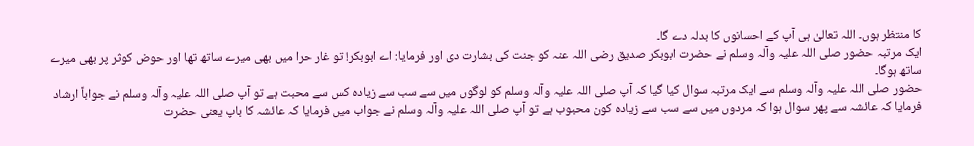کا منتظر ہوں۔ اللہ تعالیٰ ہی آپ کے احسانوں کا بدلہ دے گا۔
ایک مرتبہ حضور صلی اللہ علیہ وآلہ وسلم نے حضرت ابوبکر صدیق رضی اللہ عنہ کو جنت کی بشارت دی اور فرمایا: اے ابوبکر! تو غار حرا میں بھی میرے ساتھ تھا اور حوض کوثر پر بھی میرے ساتھ ہوگا۔
حضور صلی اللہ علیہ وآلہ وسلم سے ایک مرتبہ سوال کیا گیا کہ آپ صلی اللہ علیہ وآلہ وسلم کو لوگوں میں سے سب سے زیادہ کس سے محبت ہے تو آپ صلی اللہ علیہ وآلہ وسلم نے جواباً ارشاد فرمایا کہ عائشہ سے پھر سوال ہوا کہ مردوں میں سے سب سے زیادہ کون محبوب ہے تو آپ صلی اللہ علیہ وآلہ وسلم نے جواب میں فرمایا کہ عائشہ کا باپ یعنی حضرت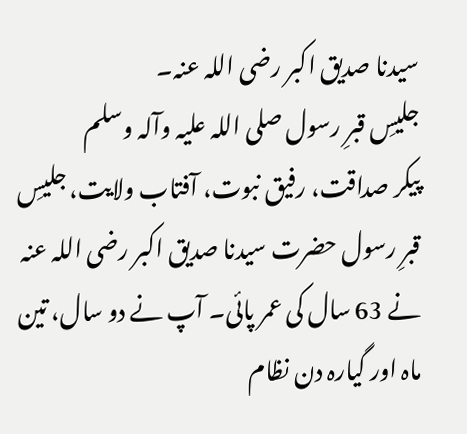سیدنا صدیق اکبر رضی اللہ عنہ۔
جلیسِ قبرِ رسول صلی اللہ علیہ وآلہ وسلم
پیکر صداقت، رفیق نبوت، آفتاب ولایت، جلیسِ قبرِ رسول حضرت سیدنا صدیق اکبر رضی اللہ عنہ نے 63 سال کی عمر پائی۔ آپ نے دو سال، تین ماہ اور گیارہ دن نظام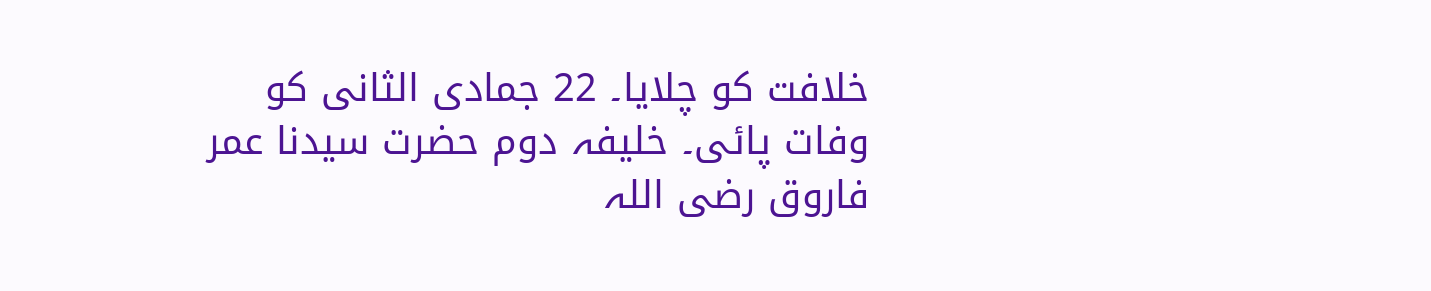خلافت کو چلایا۔ 22 جمادی الثانی کو وفات پائی۔ خلیفہ دوم حضرت سیدنا عمر فاروق رضی اللہ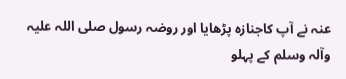عنہ نے آپ کاجنازہ پڑھایا اور روضہ رسول صلی اللہ علیہ وآلہ وسلم کے پہلو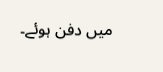میں دفن ہوئے۔